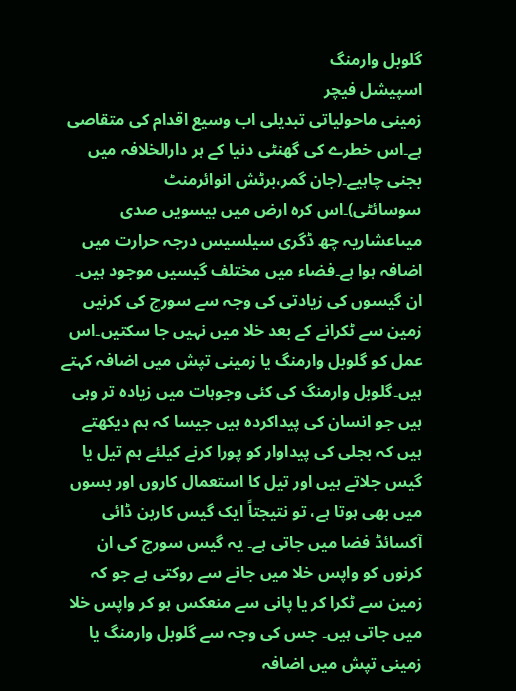گلوبل وارمنگ
اسپیشل فیچر
زمینی ماحولیاتی تبدیلی اب وسیع اقدام کی متقاصی ہے۔اس خطرے کی گھنٹی دنیا کے ہر دارالخلافہ میں بجنی چاہیے۔(جان گمر،برٹش انوائرمنٹ سوسائٹی)۔اس کرہ ارض میں بیسویں صدی میںاعشاریہ چھ ڈگری سیلسیس درجہ حرارت میں اضافہ ہوا ہے۔فضاء میں مختلف گیسیں موجود ہیں۔ ان گیسوں کی زیادتی کی وجہ سے سورج کی کرنیں زمین سے ٹکرانے کے بعد خلا میں نہیں جا سکتیں۔اس عمل کو گلوبل وارمنگ یا زمینی تپش میں اضافہ کہتے ہیں۔گلوبل وارمنگ کی کئی وجوہات میں زیادہ تر وہی ہیں جو انسان کی پیداکردہ ہیں جیسا کہ ہم دیکھتے ہیں کہ بجلی کی پیداوار کو پورا کرنے کیلئے ہم تیل یا گیس جلاتے ہیں اور تیل کا استعمال کاروں اور بسوں میں بھی ہوتا ہے، تو نتیجتاً ایک گیس کاربن ڈائی آکسائڈ فضا میں جاتی ہے۔ یہ گیس سورج کی ان کرنوں کو واپس خلا میں جانے سے روکتی ہے جو کہ زمین سے ٹکرا کر یا پانی سے منعکس ہو کر واپس خلا میں جاتی ہیں۔ جس کی وجہ سے گلوبل وارمنگ یا زمینی تپش میں اضافہ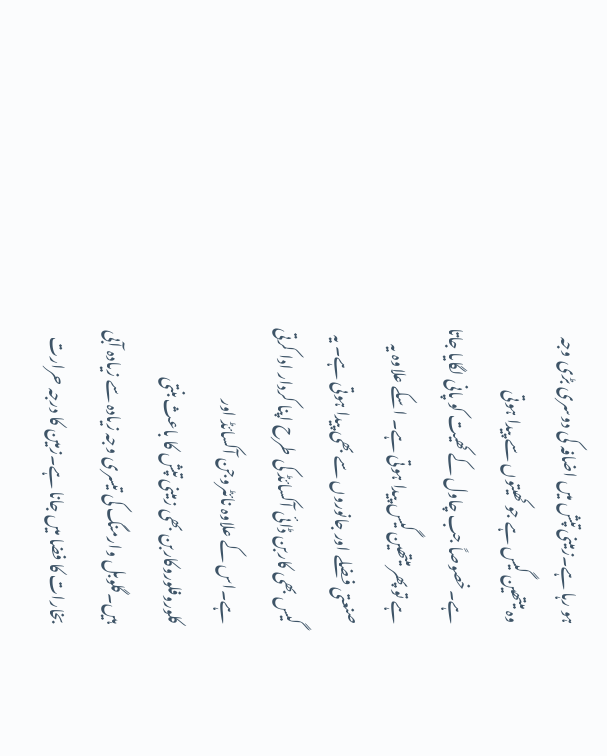ہو رہا ہے۔زمینی تپش میں اضافہ کی دوسری بڑی وجہ وہ میتھین گیس ہے جو کھیتوں سے پیدا ہوتی ہے۔خصوصاً جب چاول کے کھیت کو پانی لگایا جاتا ہے تو پھر میتھین گیس پیدا ہوتی ہے۔ اسکے علاوہ یہ صنعتی فضلے اور جانوروں سے بھی پیدا ہوتی ہے۔ یہ گیس بھی کاربن ڈائی آکسائڈ کی طرح اپنا کردار ادا کرتی ہے۔اس کے علاوہ نائٹروجن آکسائڈ اور کلوروفلوروکاربن بھی زمینی تپش کا باعث بنتی ہیں۔گلوبل وارمنگ کی تیسری وجہ زیادہ سے زیادہ آبی بخارات کا فضا میں جانا ہے۔زمین کا درجہ حرارت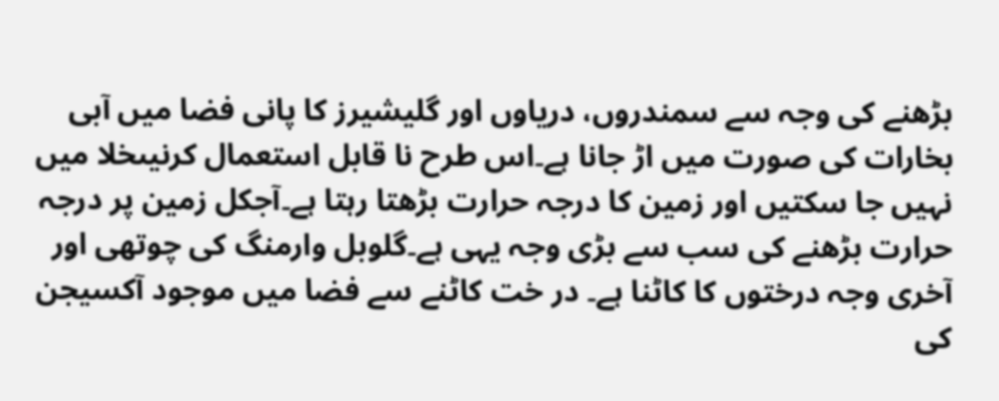بڑھنے کی وجہ سے سمندروں، دریاوں اور گلیشیرز کا پانی فضا میں آبی بخارات کی صورت میں اڑ جانا ہے۔اس طرح نا قابل استعمال کرنیںخلا میں نہیں جا سکتیں اور زمین کا درجہ حرارت بڑھتا رہتا ہے۔آجکل زمین پر درجہ حرارت بڑھنے کی سب سے بڑی وجہ یہی ہے۔گلوبل وارمنگ کی چوتھی اور آخری وجہ درختوں کا کاٹنا ہے۔ در خت کاٹنے سے فضا میں موجود آکسیجن کی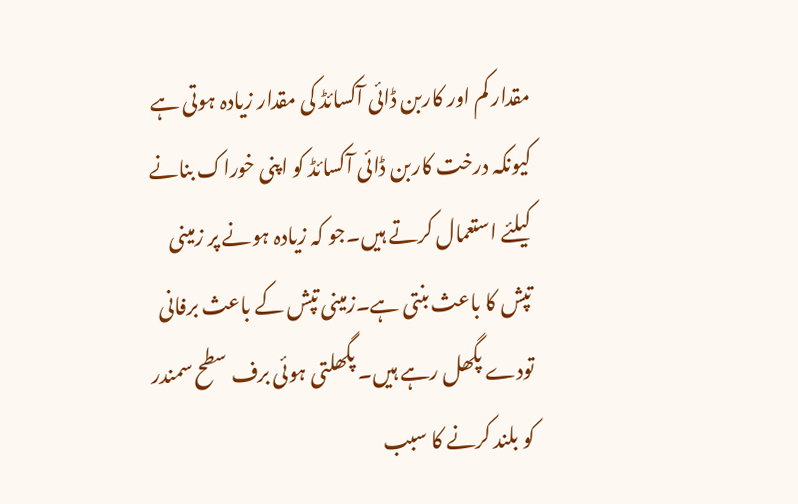مقدار کم اور کاربن ڈائی آکسائڈ کی مقدار زیادہ ہوتی ہے کیونکہ درخت کاربن ڈائی آکسائڈ کو اپنی خوراک بنانے کیلئے استعمال کرتے ہیں۔جو کہ زیادہ ہونے پر زمینی تپش کا باعث بنتی ہے۔زمینی تپش کے باعث برفانی تودے پگھل رہے ہیں۔ پگھلتی ہوئی برف سطح سمندر کو بلند کرنے کا سبب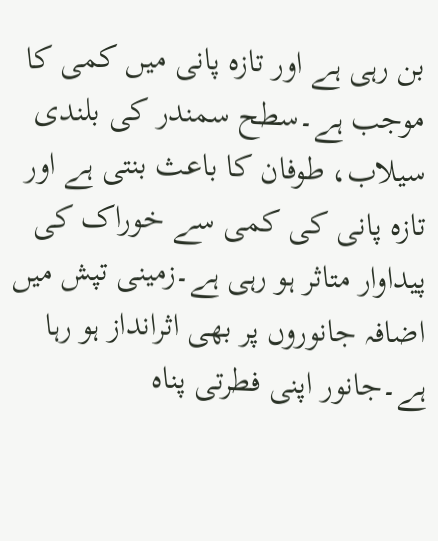بن رہی ہے اور تازہ پانی میں کمی کا موجب ہے۔سطح سمندر کی بلندی سیلاب، طوفان کا باعث بنتی ہے اور تازہ پانی کی کمی سے خوراک کی پیداوار متاثر ہو رہی ہے۔زمینی تپش میں اضافہ جانوروں پر بھی اثرانداز ہو رہا ہے۔جانور اپنی فطرتی پناہ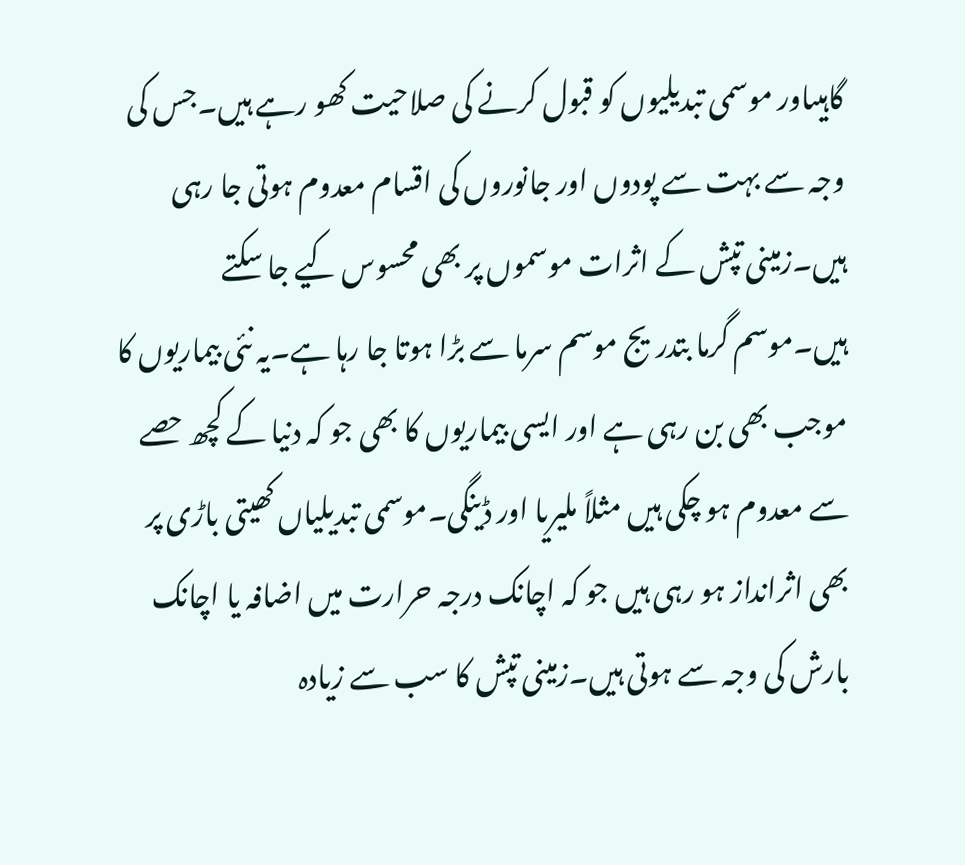گاہیںاور موسمی تبدیلیوں کو قبول کرنے کی صلاحیت کھو رہے ہیں۔جس کی وجہ سے بہت سے پودوں اور جانوروں کی اقسام معدوم ہوتی جا رہی ہیں۔زمینی تپش کے اثرات موسموں پر بھی محسوس کیے جا سکتے ہیں۔موسم گرما بتدریج موسم سرما سے بڑا ہوتا جا رہا ہے۔یہ نئی بیماریوں کا موجب بھی بن رہی ہے اور ایسی بیماریوں کا بھی جو کہ دنیا کے کچھ حصے سے معدوم ہو چکی ہیں مثلاً ملیریا اور ڈینگی۔موسمی تبدیلیاں کھیتی باڑی پر بھی اثرانداز ہو رہی ہیں جو کہ اچانک درجہ حرارت میں اضافہ یا اچانک بارش کی وجہ سے ہوتی ہیں۔زمینی تپش کا سب سے زیادہ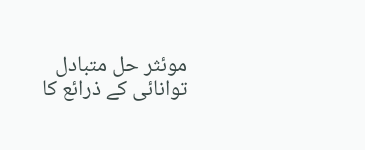موئثر حل متبادل توانائی کے ذرائع کا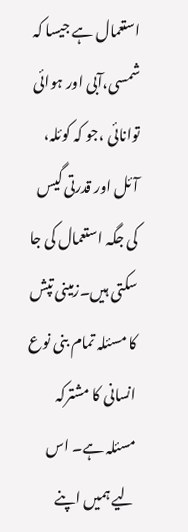استعمال ہے جیسا کہ شمسی،آبی اور ہوائی توانائی ،جو کہ کوئلہ، آئل اور قدرتی گیس کی جگہ استعمال کی جا سکتی ہیں۔زمینی تپش کا مسئلہ تمام بنی نوع انسانی کا مشترکہ مسئلہ ہے۔ اس لیے ہمیں اپنے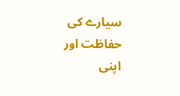سیارے کی حفاظت اور اپنی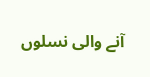آنے والی نسلوں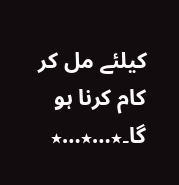کیلئے مل کر کام کرنا ہو گا۔٭…٭…٭